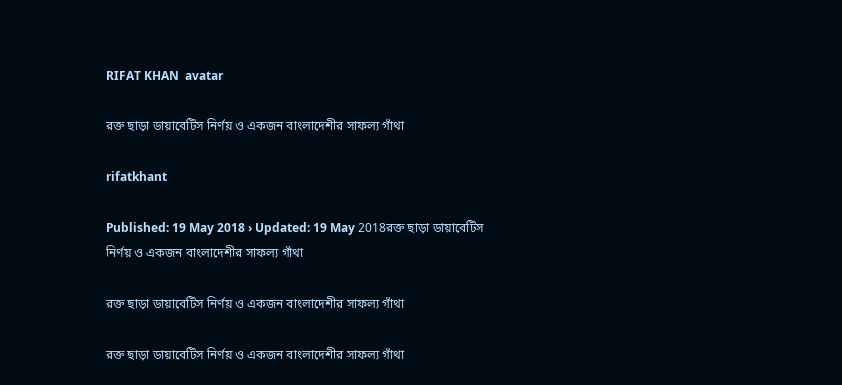RIFAT KHAN  avatar

রক্ত ছাড়া ডায়াবেটিস নির্ণয় ও একজন বাংলাদেশীর সাফল্য গাঁথা

rifatkhant

Published: 19 May 2018 › Updated: 19 May 2018রক্ত ছাড়া ডায়াবেটিস নির্ণয় ও একজন বাংলাদেশীর সাফল্য গাঁথা

রক্ত ছাড়া ডায়াবেটিস নির্ণয় ও একজন বাংলাদেশীর সাফল্য গাঁথা

রক্ত ছাড়া ডায়াবেটিস নির্ণয় ও একজন বাংলাদেশীর সাফল্য গাঁথা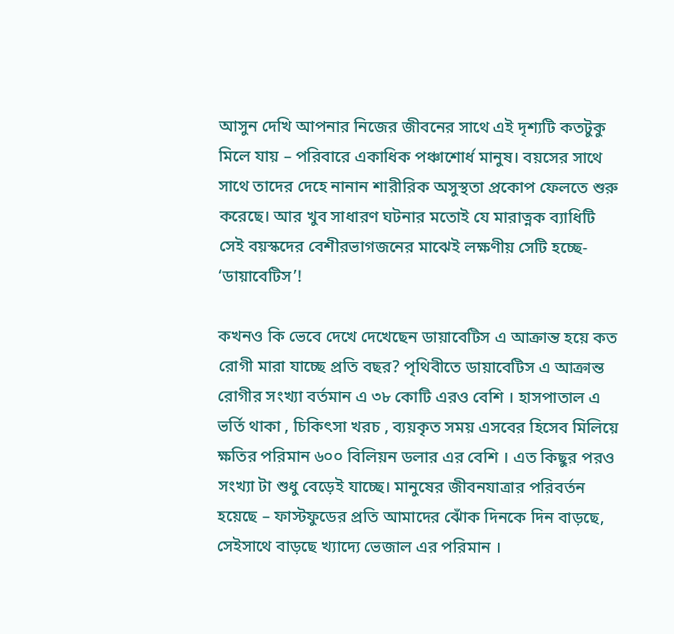আসুন দেখি আপনার নিজের জীবনের সাথে এই দৃশ্যটি কতটুকু মিলে যায় – পরিবারে একাধিক পঞ্চাশোর্ধ মানুষ। বয়সের সাথে সাথে তাদের দেহে নানান শারীরিক অসুস্থতা প্রকোপ ফেলতে শুরু করেছে। আর খুব সাধারণ ঘটনার মতোই যে মারাত্নক ব্যাধিটি সেই বয়স্কদের বেশীরভাগজনের মাঝেই লক্ষণীয় সেটি হচ্ছে- ‘ডায়াবেটিস’!

কখনও কি ভেবে দেখে দেখেছেন ডায়াবেটিস এ আক্রান্ত হয়ে কত রোগী মারা যাচ্ছে প্রতি বছর? পৃথিবীতে ডায়াবেটিস এ আক্রান্ত রোগীর সংখ্যা বর্তমান এ ৩৮ কোটি এরও বেশি । হাসপাতাল এ ভর্তি থাকা , চিকিৎসা খরচ , ব্যয়কৃত সময় এসবের হিসেব মিলিয়ে ক্ষতির পরিমান ৬০০ বিলিয়ন ডলার এর বেশি । এত কিছুর পরও সংখ্যা টা শুধু বেড়েই যাচ্ছে। মানুষের জীবনযাত্রার পরিবর্তন হয়েছে – ফাস্টফুডের প্রতি আমাদের ঝোঁক দিনকে দিন বাড়ছে, সেইসাথে বাড়ছে খ্যাদ্যে ভেজাল এর পরিমান ।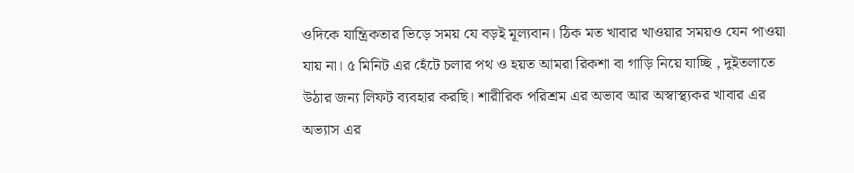ওদিকে যান্ত্রিকতার ভিড়ে সময় যে বড়ই মূল্যবান। ঠিক মত খাবার খাওয়ার সময়ও যেন পাওয়া যায় না। ৫ মিনিট এর হেঁটে চলার পথ ও হয়ত আমরা রিকশা বা গাড়ি নিয়ে যাচ্ছি , দুইতলাতে উঠার জন্য লিফট ব্যবহার করছি। শারীরিক পরিশ্রম এর অভাব আর অস্বাস্থ্যকর খাবার এর অভ্যাস এর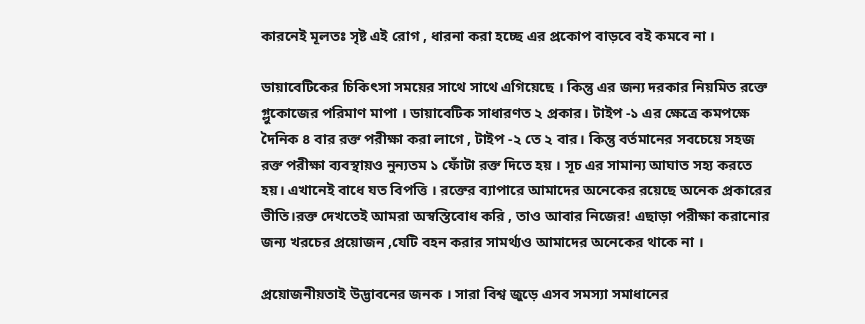কারনেই মূলতঃ সৃষ্ট এই রোগ , ধারনা করা হচ্ছে এর প্রকোপ বাড়বে বই কমবে না ।

ডায়াবেটিকের চিকিৎসা সময়ের সাথে সাথে এগিয়েছে । কিন্তু এর জন্য দরকার নিয়মিত রক্তে গ্লুকোজের পরিমাণ মাপা । ডায়াবেটিক সাধারণত ২ প্রকার। টাইপ -১ এর ক্ষেত্রে কমপক্ষে দৈনিক ৪ বার রক্ত পরীক্ষা করা লাগে , টাইপ -২ তে ২ বার। কিন্তু বর্তমানের সবচেয়ে সহজ রক্ত পরীক্ষা ব্যবস্থায়ও নুন্যতম ১ ফোঁটা রক্ত দিতে হয় । সূচ এর সামান্য আঘাত সহ্য করতে হয়। এখানেই বাধে যত বিপত্তি । রক্তের ব্যাপারে আমাদের অনেকের রয়েছে অনেক প্রকারের ভীতি।রক্ত দেখতেই আমরা অস্বস্তিবোধ করি , তাও আবার নিজের! এছাড়া পরীক্ষা করানোর জন্য খরচের প্রয়োজন ,যেটি বহন করার সামর্থ্যও আমাদের অনেকের থাকে না ।

প্রয়োজনীয়তাই উদ্ভাবনের জনক । সারা বিশ্ব জুড়ে এসব সমস্যা সমাধানের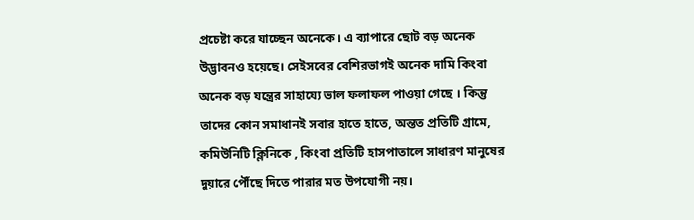প্রচেষ্টা করে যাচ্ছেন অনেকে। এ ব্যাপারে ছোট বড় অনেক উদ্ভাবনও হয়েছে। সেইসবের বেশিরভাগই অনেক দামি কিংবা অনেক বড় যন্ত্রের সাহায্যে ভাল ফলাফল পাওয়া গেছে । কিন্তু তাদের কোন সমাধানই সবার হাতে হাতে, অন্তত প্রতিটি গ্রামে, কমিউনিটি ক্লিনিকে , কিংবা প্রতিটি হাসপাতালে সাধারণ মানুষের দুয়ারে পৌঁছে দিতে পারার মত উপযোগী নয়।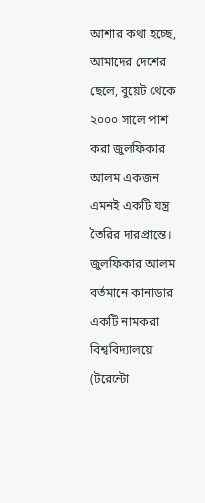আশার কথা হচ্ছে, আমাদের দেশের ছেলে, বুয়েট থেকে ২০০০ সালে পাশ করা জুলফিকার আলম একজন এমনই একটি যন্ত্র তৈরির দারপ্রান্তে। জুলফিকার আলম বর্তমানে কানাডার একটি নামকরা বিশ্ববিদ্যালয়ে (টরেন্টো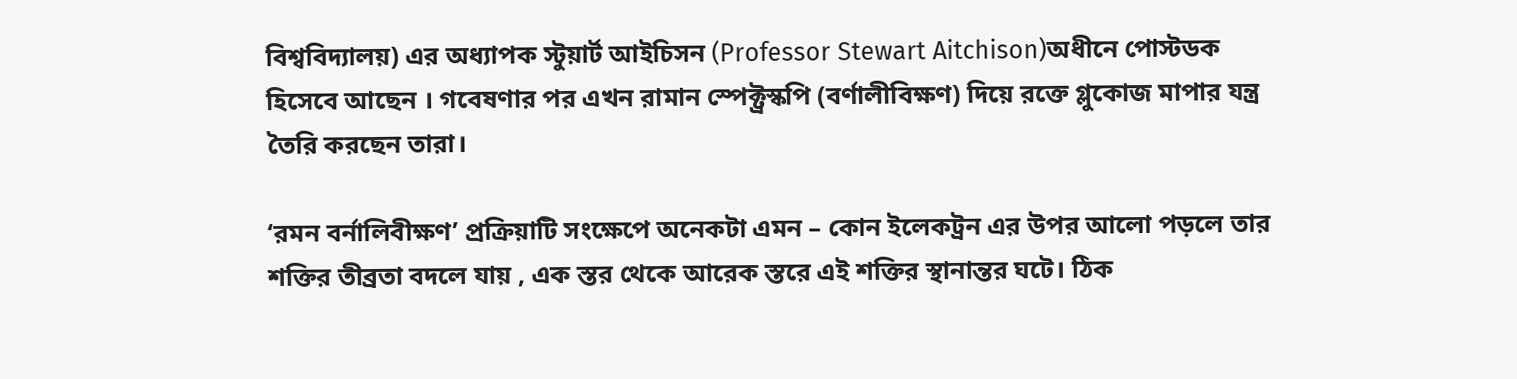বিশ্ববিদ্যালয়) এর অধ্যাপক স্টুয়ার্ট আইচিসন (Professor Stewart Aitchison)অধীনে পোস্টডক হিসেবে আছেন । গবেষণার পর এখন রামান স্পেক্ট্রস্কপি (বর্ণালীবিক্ষণ) দিয়ে রক্তে গ্লুকোজ মাপার যন্ত্র তৈরি করছেন তারা।

‘রমন বর্নালিবীক্ষণ’ প্রক্রিয়াটি সংক্ষেপে অনেকটা এমন – কোন ইলেকট্রন এর উপর আলো পড়লে তার শক্তির তীব্রতা বদলে যায় , এক স্তর থেকে আরেক স্তরে এই শক্তির স্থানান্তর ঘটে। ঠিক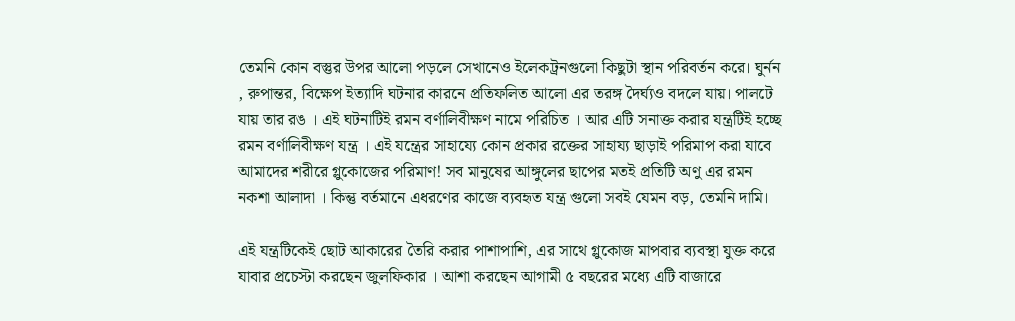তেমনি কোন বস্তুর উপর আলো পড়লে সেখানেও ইলেকট্রনগুলো কিছুটা স্থান পরিবর্তন করে। ঘুর্নন , রুপান্তর, বিক্ষেপ ইত্যাদি ঘটনার কারনে প্রতিফলিত আলো এর তরঙ্গ দৈর্ঘ্যও বদলে যায়। পালটে যায় তার রঙ । এই ঘটনাটিই রমন বর্ণালিবীক্ষণ নামে পরিচিত । আর এটি সনাক্ত করার যন্ত্রটিই হচ্ছে রমন বর্ণালিবীক্ষণ যন্ত্র । এই যন্ত্রের সাহায্যে কোন প্রকার রক্তের সাহায্য ছাড়াই পরিমাপ করা যাবে আমাদের শরীরে গ্লুকোজের পরিমাণ! সব মানুষের আঙ্গুলের ছাপের মতই প্রতিটি অণু এর রমন নকশা আলাদা । কিন্তু বর্তমানে এধরণের কাজে ব্যবহৃত যন্ত্র গুলো সবই যেমন বড়, তেমনি দামি।

এই যন্ত্রটিকেই ছোট আকারের তৈরি করার পাশাপাশি, এর সাথে গ্লুকোজ মাপবার ব্যবস্থা যুক্ত করে যাবার প্রচেস্টা করছেন জুলফিকার । আশা করছেন আগামী ৫ বছরের মধ্যে এটি বাজারে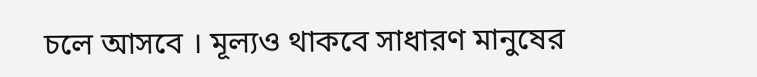চলে আসবে । মূল্যও থাকবে সাধারণ মানুষের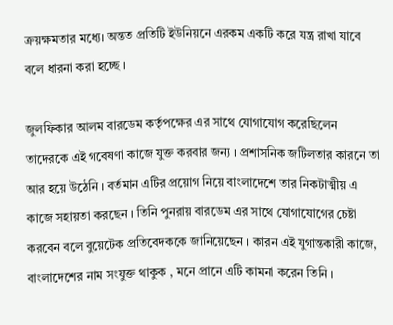ক্রয়ক্ষমতার মধ্যে। অন্তত প্রতিটি ইউনিয়নে এরকম একটি করে যন্ত্র রাখা যাবে বলে ধারনা করা হচ্ছে ।

জুলফিকার আলম বারডেম কর্তৃপক্ষের এর সাথে যোগাযোগ করেছিলেন তাদেরকে এই গবেষণা কাজে যুক্ত করবার জন্য । প্রশাসনিক জটিলতার কারনে তা আর হয়ে উঠেনি । বর্তমান এটির প্রয়োগ নিয়ে বাংলাদেশে তার নিকটাত্মীয় এ কাজে সহায়তা করছেন । তিনি পুনরায় বারডেম এর সাথে যোগাযোগের চেষ্টা করবেন বলে বুয়েটেক প্রতিবেদককে জানিয়েছেন । কারন এই যুগান্তকারী কাজে, বাংলাদেশের নাম সংযুক্ত থাকুক , মনে প্রানে এটি কামনা করেন তিনি ।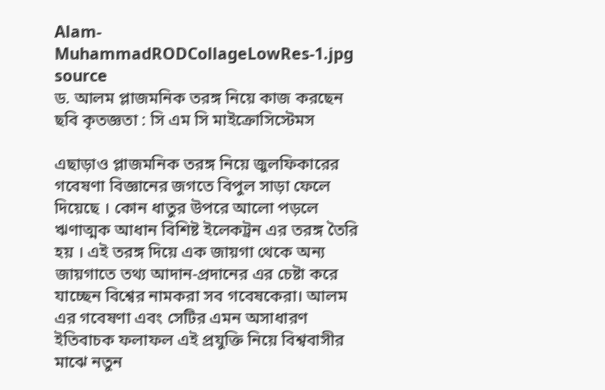Alam-MuhammadRODCollageLowRes-1.jpg
source
ড. আলম প্লাজমনিক তরঙ্গ নিয়ে কাজ করছেন
ছবি কৃতজ্ঞতা : সি এম সি মাইক্রোসিস্টেমস

এছাড়াও প্লাজমনিক তরঙ্গ নিয়ে জুলফিকারের গবেষণা বিজ্ঞানের জগতে বিপুল সাড়া ফেলে দিয়েছে । কোন ধাতুর উপরে আলো পড়লে ঋণাত্মক আধান বিশিষ্ট ইলেকট্রন এর তরঙ্গ তৈরি হয় । এই তরঙ্গ দিয়ে এক জায়গা থেকে অন্য জায়গাতে তথ্য আদান-প্রদানের এর চেষ্টা করে যাচ্ছেন বিশ্বের নামকরা সব গবেষকেরা। আলম এর গবেষণা এবং সেটির এমন অসাধারণ ইতিবাচক ফলাফল এই প্রযুক্তি নিয়ে বিশ্ববাসীর মাঝে নতুন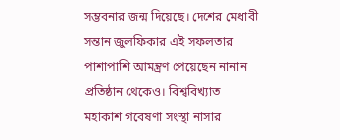সম্ভবনার জন্ম দিয়েছে। দেশের মেধাবী সন্তান জুলফিকার এই সফলতার পাশাপাশি আমন্ত্রণ পেয়েছেন নানান প্রতিষ্ঠান থেকেও। বিশ্ববিখ্যাত মহাকাশ গবেষণা সংস্থা নাসার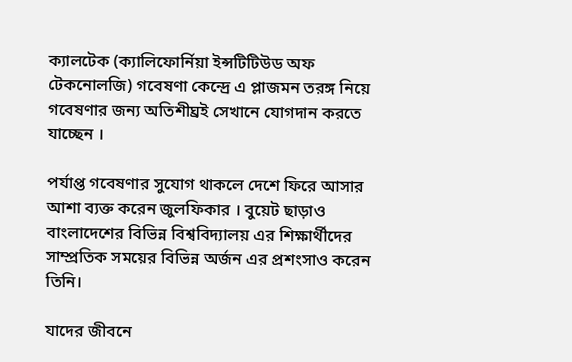ক্যালটেক (ক্যালিফোর্নিয়া ইন্সটিটিউড অফ টেকনোলজি) গবেষণা কেন্দ্রে এ প্লাজমন তরঙ্গ নিয়ে গবেষণার জন্য অতিশীঘ্রই সেখানে যোগদান করতে যাচ্ছেন ।

পর্যাপ্ত গবেষণার সুযোগ থাকলে দেশে ফিরে আসার আশা ব্যক্ত করেন জুলফিকার । বুয়েট ছাড়াও বাংলাদেশের বিভিন্ন বিশ্ববিদ্যালয় এর শিক্ষার্থীদের সাম্প্রতিক সময়ের বিভিন্ন অর্জন এর প্রশংসাও করেন তিনি।

যাদের জীবনে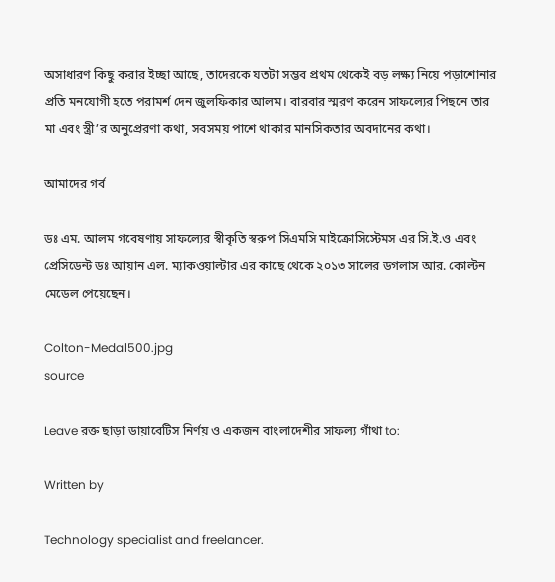অসাধারণ কিছু করার ইচ্ছা আছে, তাদেরকে যতটা সম্ভব প্রথম থেকেই বড় লক্ষ্য নিয়ে পড়াশোনার প্রতি মনযোগী হতে পরামর্শ দেন জুলফিকার আলম। বারবার স্মরণ করেন সাফল্যের পিছনে তার মা এবং স্ত্রী’র অনুপ্রেরণা কথা, সবসময় পাশে থাকার মানসিকতার অবদানের কথা।

আমাদের গর্ব

ডঃ এম. আলম গবেষণায় সাফল্যের স্বীকৃতি স্বরুপ সিএমসি মাইক্রোসিস্টেমস এর সি.ই.ও এবং প্রেসিডেন্ট ডঃ আয়ান এল. ম্যাকওয়াল্টার এর কাছে থেকে ২০১৩ সালের ডগলাস আর. কোল্টন মেডেল পেয়েছেন।

Colton-Medal500.jpg
source

Leave রক্ত ছাড়া ডায়াবেটিস নির্ণয় ও একজন বাংলাদেশীর সাফল্য গাঁথা to:

Written by

Technology specialist and freelancer.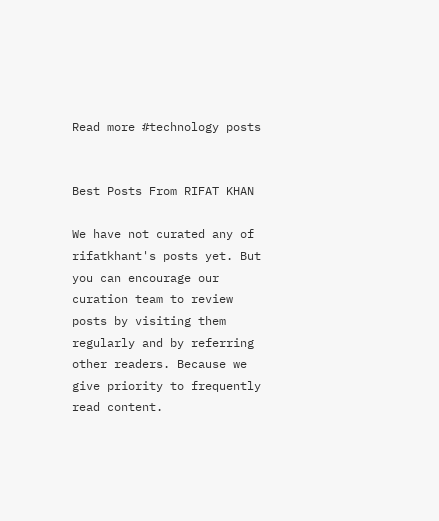Read more #technology posts


Best Posts From RIFAT KHAN

We have not curated any of rifatkhant's posts yet. But you can encourage our curation team to review posts by visiting them regularly and by referring other readers. Because we give priority to frequently read content.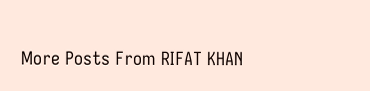More Posts From RIFAT KHAN